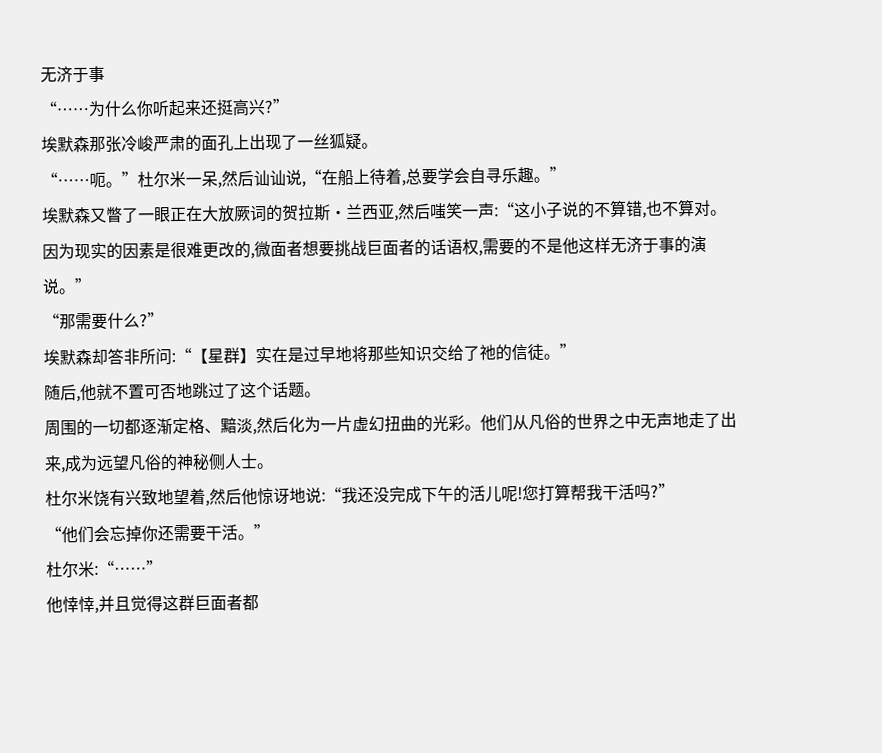无济于事
“……为什么你听起来还挺高兴?”
埃默森那张冷峻严肃的面孔上出现了一丝狐疑。
“……呃。”杜尔米一呆,然后讪讪说,“在船上待着,总要学会自寻乐趣。”
埃默森又瞥了一眼正在大放厥词的贺拉斯·兰西亚,然后嗤笑一声:“这小子说的不算错,也不算对。因为现实的因素是很难更改的,微面者想要挑战巨面者的话语权,需要的不是他这样无济于事的演说。”
“那需要什么?”
埃默森却答非所问:“【星群】实在是过早地将那些知识交给了祂的信徒。”
随后,他就不置可否地跳过了这个话题。
周围的一切都逐渐定格、黯淡,然后化为一片虚幻扭曲的光彩。他们从凡俗的世界之中无声地走了出来,成为远望凡俗的神秘侧人士。
杜尔米饶有兴致地望着,然后他惊讶地说:“我还没完成下午的活儿呢!您打算帮我干活吗?”
“他们会忘掉你还需要干活。”
杜尔米:“……”
他悻悻,并且觉得这群巨面者都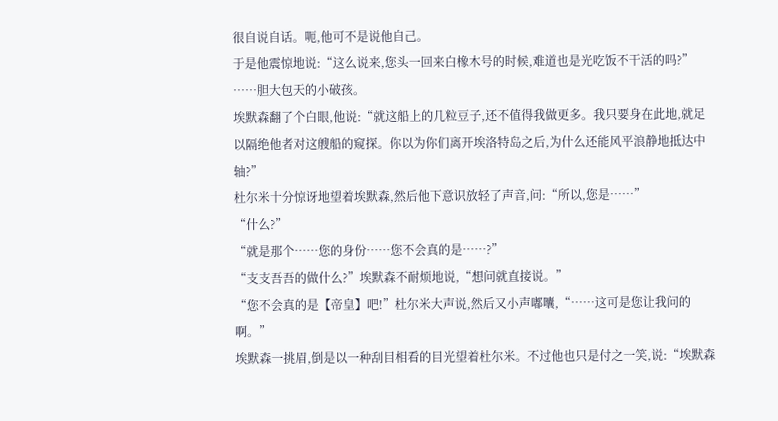很自说自话。呃,他可不是说他自己。
于是他震惊地说:“这么说来,您头一回来白橡木号的时候,难道也是光吃饭不干活的吗?”
……胆大包天的小破孩。
埃默森翻了个白眼,他说:“就这船上的几粒豆子,还不值得我做更多。我只要身在此地,就足以隔绝他者对这艘船的窥探。你以为你们离开埃洛特岛之后,为什么还能风平浪静地抵达中轴?”
杜尔米十分惊讶地望着埃默森,然后他下意识放轻了声音,问:“所以,您是……”
“什么?”
“就是那个……您的身份……您不会真的是……?”
“支支吾吾的做什么?”埃默森不耐烦地说,“想问就直接说。”
“您不会真的是【帝皇】吧!”杜尔米大声说,然后又小声嘟囔,“……这可是您让我问的啊。”
埃默森一挑眉,倒是以一种刮目相看的目光望着杜尔米。不过他也只是付之一笑,说:“埃默森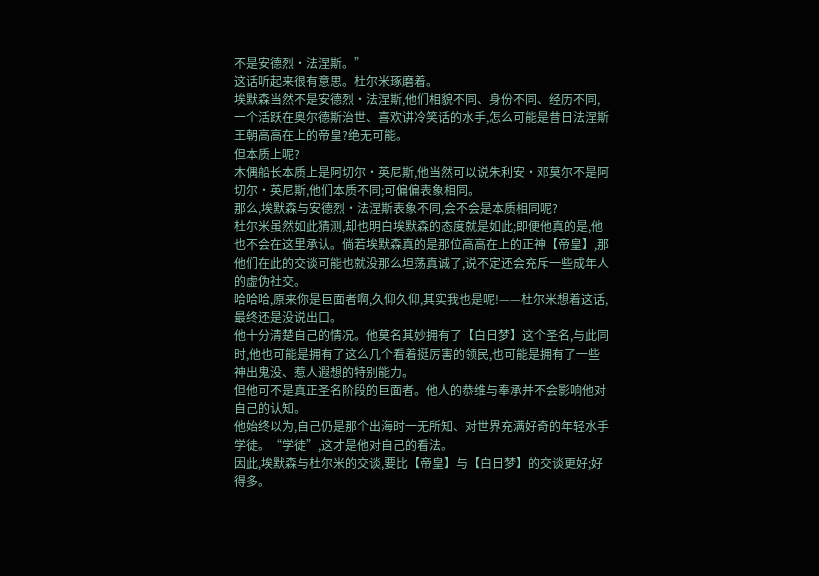不是安德烈·法涅斯。”
这话听起来很有意思。杜尔米琢磨着。
埃默森当然不是安德烈·法涅斯,他们相貌不同、身份不同、经历不同,一个活跃在奥尔德斯治世、喜欢讲冷笑话的水手,怎么可能是昔日法涅斯王朝高高在上的帝皇?绝无可能。
但本质上呢?
木偶船长本质上是阿切尔·英尼斯,他当然可以说朱利安·邓莫尔不是阿切尔·英尼斯,他们本质不同;可偏偏表象相同。
那么,埃默森与安德烈·法涅斯表象不同,会不会是本质相同呢?
杜尔米虽然如此猜测,却也明白埃默森的态度就是如此;即便他真的是,他也不会在这里承认。倘若埃默森真的是那位高高在上的正神【帝皇】,那他们在此的交谈可能也就没那么坦荡真诚了,说不定还会充斥一些成年人的虚伪社交。
哈哈哈,原来你是巨面者啊,久仰久仰,其实我也是呢!——杜尔米想着这话,最终还是没说出口。
他十分清楚自己的情况。他莫名其妙拥有了【白日梦】这个圣名,与此同时,他也可能是拥有了这么几个看着挺厉害的领民,也可能是拥有了一些神出鬼没、惹人遐想的特别能力。
但他可不是真正圣名阶段的巨面者。他人的恭维与奉承并不会影响他对自己的认知。
他始终以为,自己仍是那个出海时一无所知、对世界充满好奇的年轻水手学徒。“学徒”,这才是他对自己的看法。
因此,埃默森与杜尔米的交谈,要比【帝皇】与【白日梦】的交谈更好;好得多。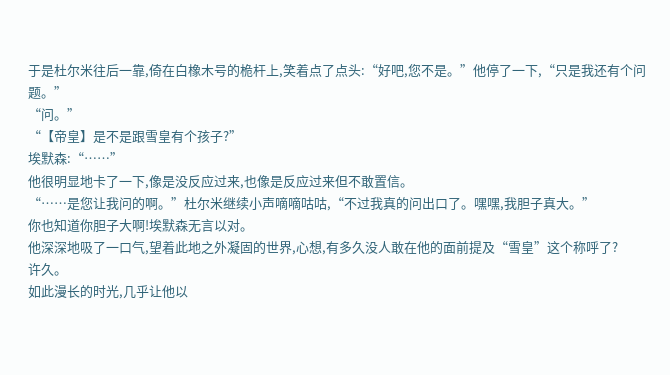于是杜尔米往后一靠,倚在白橡木号的桅杆上,笑着点了点头:“好吧,您不是。”他停了一下,“只是我还有个问题。”
“问。”
“【帝皇】是不是跟雪皇有个孩子?”
埃默森:“……”
他很明显地卡了一下,像是没反应过来,也像是反应过来但不敢置信。
“……是您让我问的啊。”杜尔米继续小声嘀嘀咕咕,“不过我真的问出口了。嘿嘿,我胆子真大。”
你也知道你胆子大啊!埃默森无言以对。
他深深地吸了一口气,望着此地之外凝固的世界,心想,有多久没人敢在他的面前提及“雪皇”这个称呼了?
许久。
如此漫长的时光,几乎让他以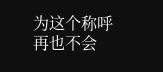为这个称呼再也不会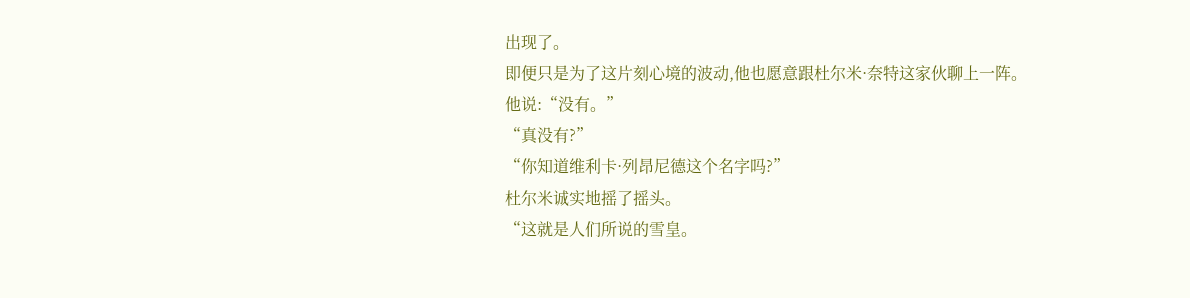出现了。
即便只是为了这片刻心境的波动,他也愿意跟杜尔米·奈特这家伙聊上一阵。
他说:“没有。”
“真没有?”
“你知道维利卡·列昂尼德这个名字吗?”
杜尔米诚实地摇了摇头。
“这就是人们所说的雪皇。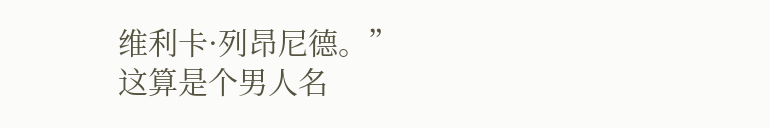维利卡·列昂尼德。”
这算是个男人名